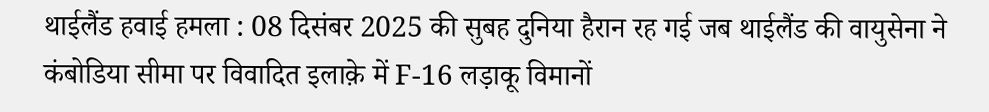थाईलैंड हवाई हमला : 08 दिसंबर 2025 की सुबह दुनिया हैरान रह गई जब थाईलैंड की वायुसेना ने कंबोडिया सीमा पर विवादित इलाक़े में F-16 लड़ाकू विमानों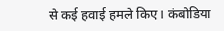से कई हवाई हमले किए। कंबोडिया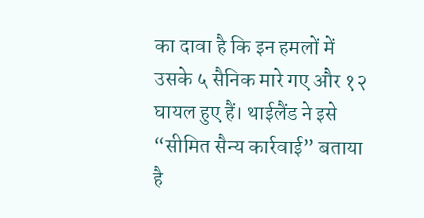का दावा है कि इन हमलों में उसके ५ सैनिक मारे गए और १२ घायल हुए हैं। थाईलैंड ने इसे “सीमित सैन्य कार्रवाई” बताया है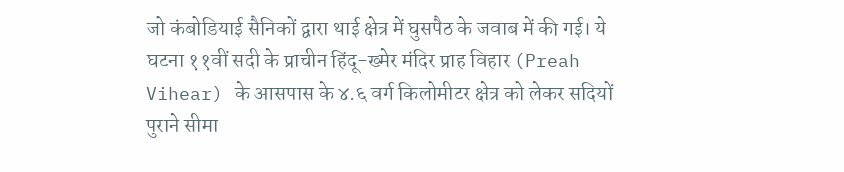जो कंबोडियाई सैनिकों द्वारा थाई क्षेत्र में घुसपैठ के जवाब में की गई। ये घटना ११वीं सदी के प्राचीन हिंदू-ख्मेर मंदिर प्राह विहार (Preah Vihear) के आसपास के ४.६ वर्ग किलोमीटर क्षेत्र को लेकर सदियों पुराने सीमा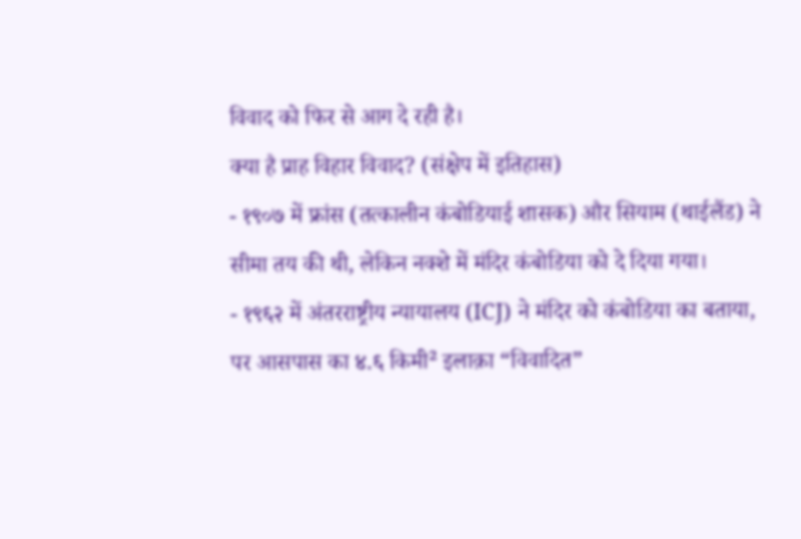विवाद को फिर से आग दे रही है।
क्या है प्राह विहार विवाद? (संक्षेप में इतिहास)
- १९०७ में फ्रांस (तत्कालीन कंबोडियाई शासक) और सियाम (थाईलैंड) ने सीमा तय की थी, लेकिन नक्शे में मंदिर कंबोडिया को दे दिया गया।
- १९६२ में अंतरराष्ट्रीय न्यायालय (ICJ) ने मंदिर को कंबोडिया का बताया, पर आसपास का ४.६ किमी² इलाक़ा “विवादित”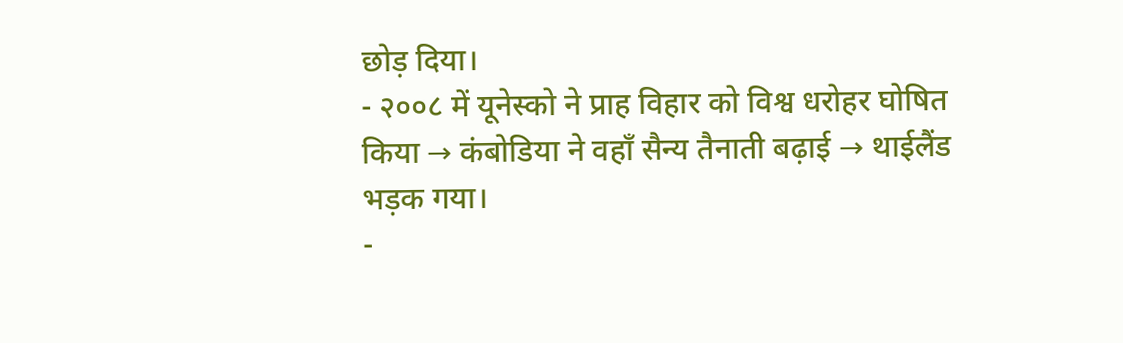छोड़ दिया।
- २००८ में यूनेस्को ने प्राह विहार को विश्व धरोहर घोषित किया → कंबोडिया ने वहाँ सैन्य तैनाती बढ़ाई → थाईलैंड भड़क गया।
-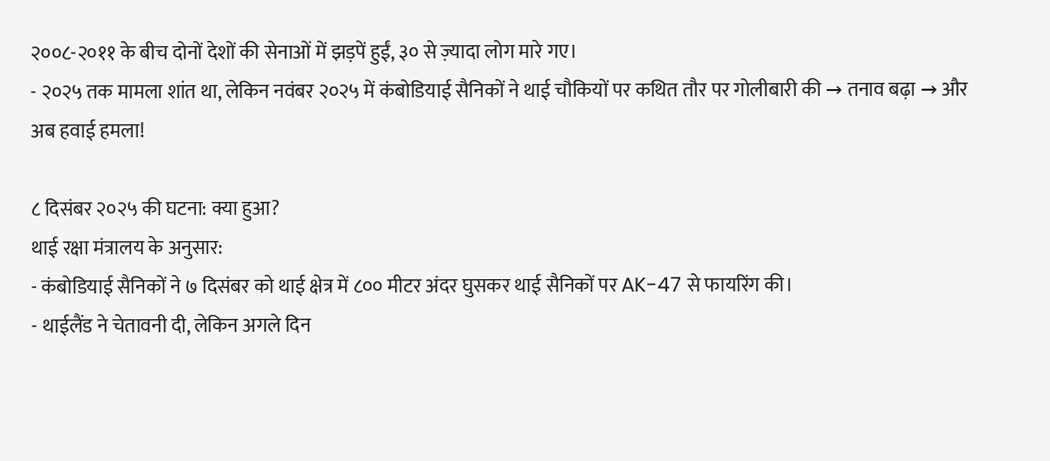२००८-२०११ के बीच दोनों देशों की सेनाओं में झड़पें हुईं, ३० से ज़्यादा लोग मारे गए।
- २०२५ तक मामला शांत था, लेकिन नवंबर २०२५ में कंबोडियाई सैनिकों ने थाई चौकियों पर कथित तौर पर गोलीबारी की → तनाव बढ़ा → और अब हवाई हमला!

८ दिसंबर २०२५ की घटना: क्या हुआ?
थाई रक्षा मंत्रालय के अनुसार:
- कंबोडियाई सैनिकों ने ७ दिसंबर को थाई क्षेत्र में ८०० मीटर अंदर घुसकर थाई सैनिकों पर AK-47 से फायरिंग की।
- थाईलैंड ने चेतावनी दी, लेकिन अगले दिन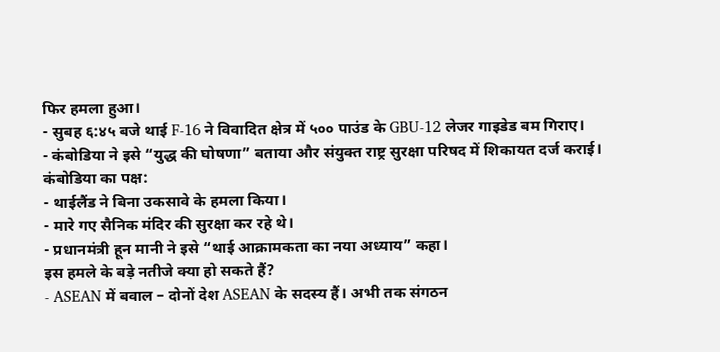फिर हमला हुआ।
- सुबह ६:४५ बजे थाई F-16 ने विवादित क्षेत्र में ५०० पाउंड के GBU-12 लेजर गाइडेड बम गिराए।
- कंबोडिया ने इसे “युद्ध की घोषणा” बताया और संयुक्त राष्ट्र सुरक्षा परिषद में शिकायत दर्ज कराई।
कंबोडिया का पक्ष:
- थाईलैंड ने बिना उकसावे के हमला किया।
- मारे गए सैनिक मंदिर की सुरक्षा कर रहे थे।
- प्रधानमंत्री हून मानी ने इसे “थाई आक्रामकता का नया अध्याय” कहा।
इस हमले के बड़े नतीजे क्या हो सकते हैं?
- ASEAN में बवाल – दोनों देश ASEAN के सदस्य हैं। अभी तक संगठन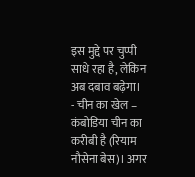इस मुद्दे पर चुप्पी साधे रहा है, लेकिन अब दबाव बढ़ेगा।
- चीन का खेल – कंबोडिया चीन का करीबी है (रियाम नौसेना बेस)। अगर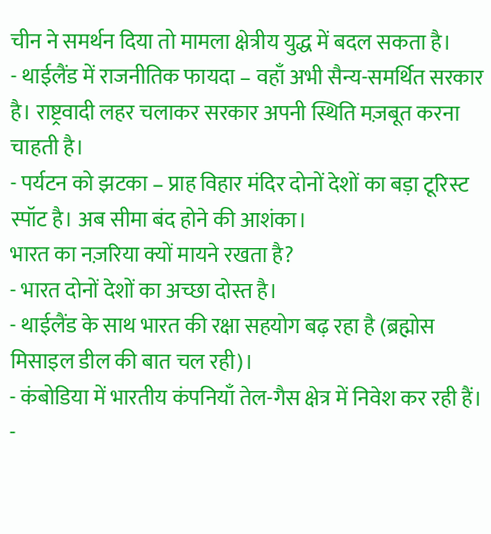चीन ने समर्थन दिया तो मामला क्षेत्रीय युद्ध में बदल सकता है।
- थाईलैंड में राजनीतिक फायदा – वहाँ अभी सैन्य-समर्थित सरकार है। राष्ट्रवादी लहर चलाकर सरकार अपनी स्थिति मज़बूत करना चाहती है।
- पर्यटन को झटका – प्राह विहार मंदिर दोनों देशों का बड़ा टूरिस्ट स्पॉट है। अब सीमा बंद होने की आशंका।
भारत का नज़रिया क्यों मायने रखता है?
- भारत दोनों देशों का अच्छा दोस्त है।
- थाईलैंड के साथ भारत की रक्षा सहयोग बढ़ रहा है (ब्रह्मोस मिसाइल डील की बात चल रही)।
- कंबोडिया में भारतीय कंपनियाँ तेल-गैस क्षेत्र में निवेश कर रही हैं।
-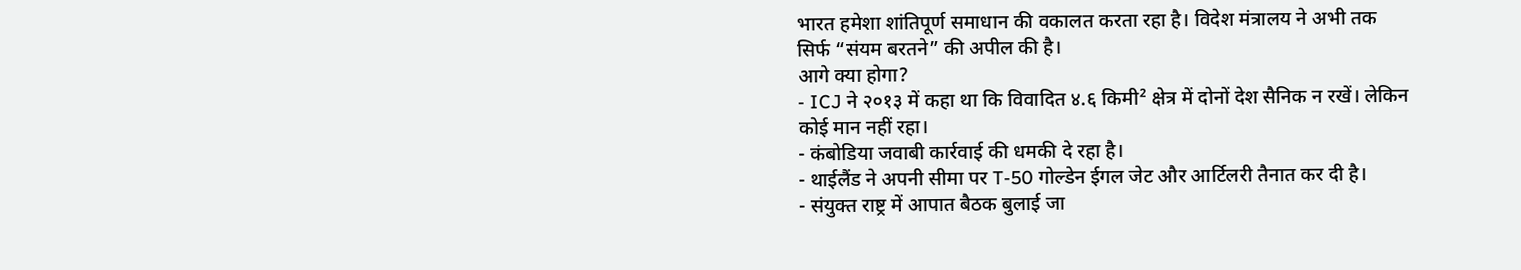भारत हमेशा शांतिपूर्ण समाधान की वकालत करता रहा है। विदेश मंत्रालय ने अभी तक सिर्फ “संयम बरतने” की अपील की है।
आगे क्या होगा?
- ICJ ने २०१३ में कहा था कि विवादित ४.६ किमी² क्षेत्र में दोनों देश सैनिक न रखें। लेकिन कोई मान नहीं रहा।
- कंबोडिया जवाबी कार्रवाई की धमकी दे रहा है।
- थाईलैंड ने अपनी सीमा पर T-50 गोल्डेन ईगल जेट और आर्टिलरी तैनात कर दी है।
- संयुक्त राष्ट्र में आपात बैठक बुलाई जा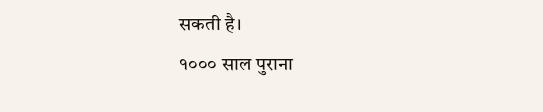सकती है।
१००० साल पुराना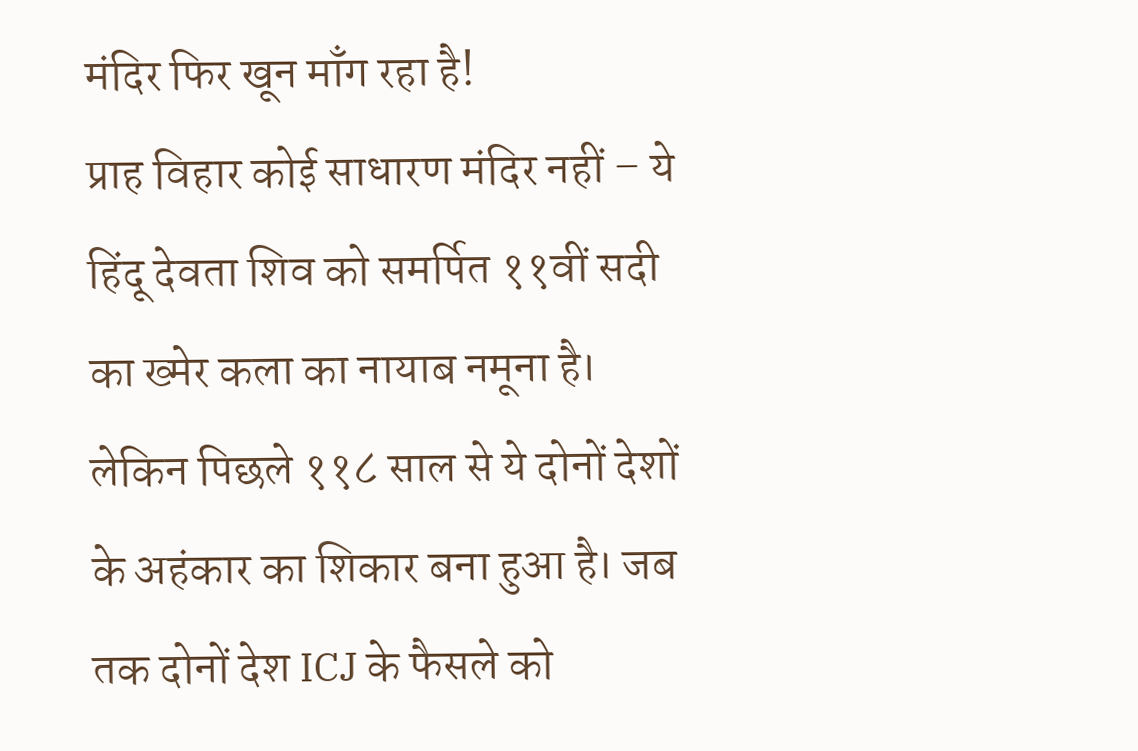मंदिर फिर खून माँग रहा है!
प्राह विहार कोई साधारण मंदिर नहीं – ये हिंदू देवता शिव को समर्पित ११वीं सदी का ख्मेर कला का नायाब नमूना है। लेकिन पिछले ११८ साल से ये दोनों देशों के अहंकार का शिकार बना हुआ है। जब तक दोनों देश ICJ के फैसले को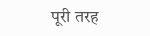पूरी तरह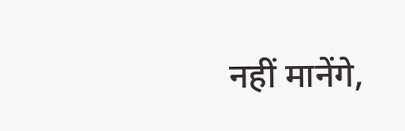नहीं मानेंगे,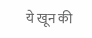ये खून की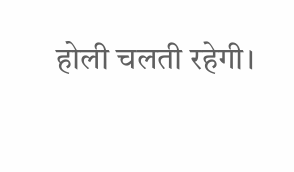होली चलती रहेगी।